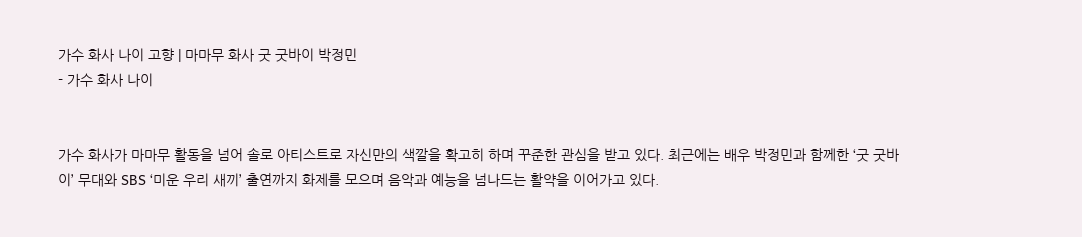가수 화사 나이 고향 | 마마무 화사 굿 굿바이 박정민
- 가수 화사 나이


가수 화사가 마마무 활동을 넘어 솔로 아티스트로 자신만의 색깔을 확고히 하며 꾸준한 관심을 받고 있다. 최근에는 배우 박정민과 함께한 ‘굿 굿바이’ 무대와 SBS ‘미운 우리 새끼’ 출연까지 화제를 모으며 음악과 예능을 넘나드는 활약을 이어가고 있다.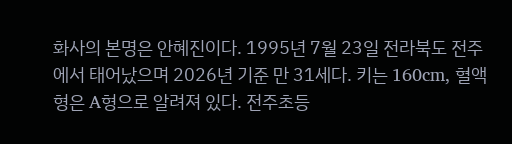화사의 본명은 안혜진이다. 1995년 7월 23일 전라북도 전주에서 태어났으며 2026년 기준 만 31세다. 키는 160cm, 혈액형은 A형으로 알려져 있다. 전주초등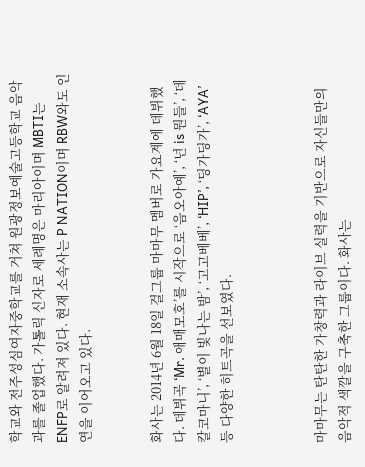학교와 전주성심여자중학교를 거쳐 원광정보예술고등학교 음악과를 졸업했다. 가톨릭 신자로 세례명은 마리아이며 MBTI는 ENFP로 알려져 있다. 현재 소속사는 P NATION이며 RBW와도 인연을 이어오고 있다.


화사는 2014년 6월 18일 걸그룹 마마무 멤버로 가요계에 데뷔했다. 데뷔곡 ‘Mr. 애매모호’를 시작으로 ‘음오아예’, ‘넌 is 뭔들’, ‘데칼코마니’, ‘별이 빛나는 밤’, ‘고고베베’, ‘HIP’, ‘딩가딩가’, ‘AYA’ 등 다양한 히트곡을 선보였다.



마마무는 탄탄한 가창력과 라이브 실력을 기반으로 자신들만의 음악적 색깔을 구축한 그룹이다. 화사는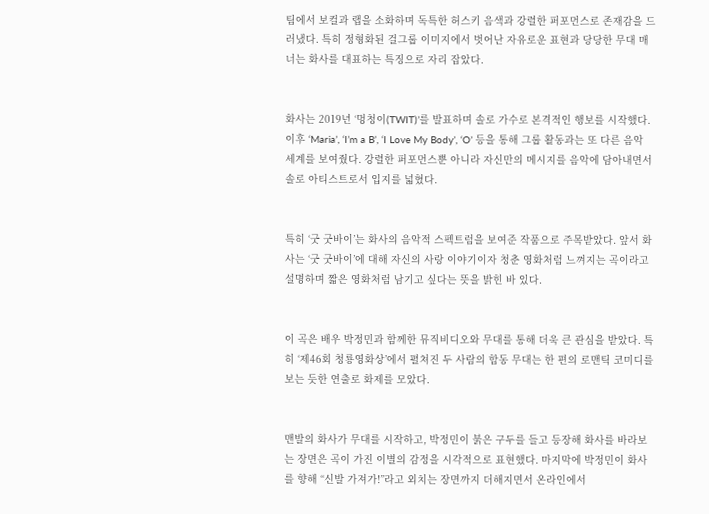팀에서 보컬과 랩을 소화하며 독특한 허스키 음색과 강렬한 퍼포먼스로 존재감을 드러냈다. 특히 정형화된 걸그룹 이미지에서 벗어난 자유로운 표현과 당당한 무대 매너는 화사를 대표하는 특징으로 자리 잡았다.


화사는 2019년 ‘멍청이(TWIT)’를 발표하며 솔로 가수로 본격적인 행보를 시작했다. 이후 ‘Maria’, ‘I’m a B’, ‘I Love My Body’, ‘O’ 등을 통해 그룹 활동과는 또 다른 음악 세계를 보여줬다. 강렬한 퍼포먼스뿐 아니라 자신만의 메시지를 음악에 담아내면서 솔로 아티스트로서 입지를 넓혔다.


특히 ‘굿 굿바이’는 화사의 음악적 스펙트럼을 보여준 작품으로 주목받았다. 앞서 화사는 ‘굿 굿바이’에 대해 자신의 사랑 이야기이자 청춘 영화처럼 느껴지는 곡이라고 설명하며 짧은 영화처럼 남기고 싶다는 뜻을 밝힌 바 있다.


이 곡은 배우 박정민과 함께한 뮤직비디오와 무대를 통해 더욱 큰 관심을 받았다. 특히 ‘제46회 청룡영화상’에서 펼쳐진 두 사람의 합동 무대는 한 편의 로맨틱 코미디를 보는 듯한 연출로 화제를 모았다.


맨발의 화사가 무대를 시작하고, 박정민이 붉은 구두를 들고 등장해 화사를 바라보는 장면은 곡이 가진 이별의 감정을 시각적으로 표현했다. 마지막에 박정민이 화사를 향해 “신발 가져가!”라고 외치는 장면까지 더해지면서 온라인에서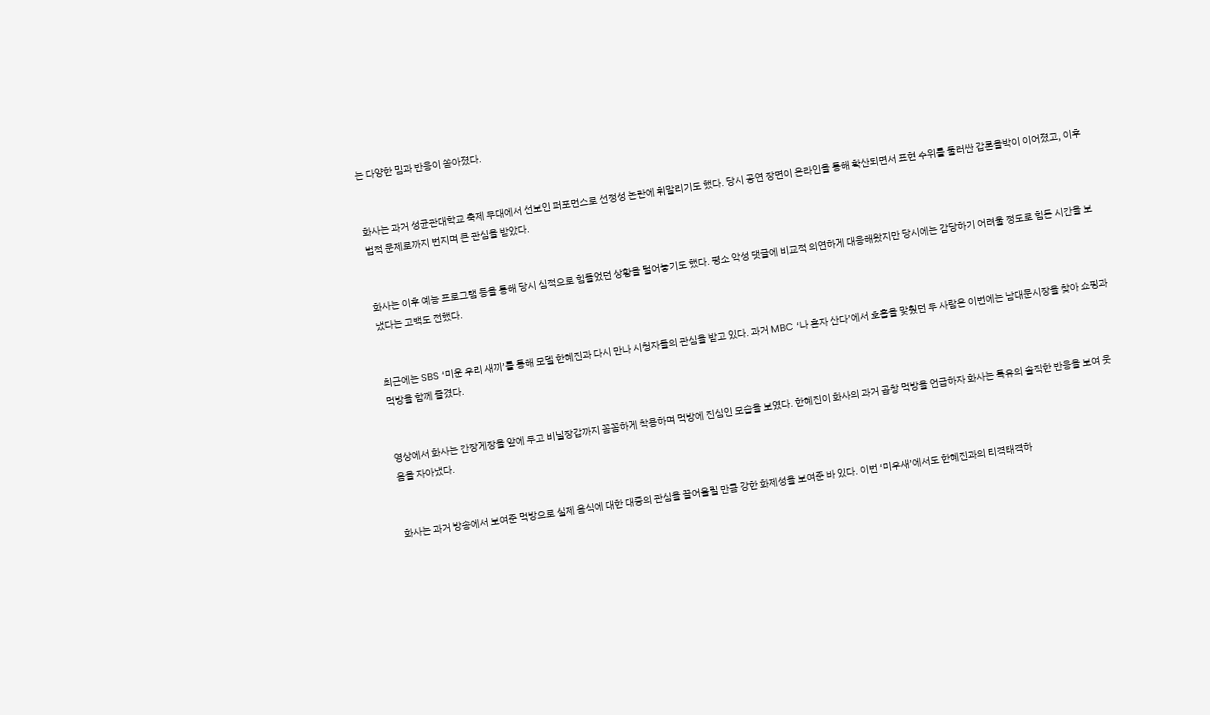는 다양한 밈과 반응이 쏟아졌다.


화사는 과거 성균관대학교 축제 무대에서 선보인 퍼포먼스로 선정성 논란에 휘말리기도 했다. 당시 공연 장면이 온라인을 통해 확산되면서 표현 수위를 둘러싼 갑론을박이 이어졌고, 이후 법적 문제로까지 번지며 큰 관심을 받았다.


화사는 이후 예능 프로그램 등을 통해 당시 심적으로 힘들었던 상황을 털어놓기도 했다. 평소 악성 댓글에 비교적 의연하게 대응해왔지만 당시에는 감당하기 어려울 정도로 힘든 시간을 보냈다는 고백도 전했다.


최근에는 SBS ‘미운 우리 새끼’를 통해 모델 한혜진과 다시 만나 시청자들의 관심을 받고 있다. 과거 MBC ‘나 혼자 산다’에서 호흡을 맞췄던 두 사람은 이번에는 남대문시장을 찾아 쇼핑과 먹방을 함께 즐겼다.


영상에서 화사는 간장게장을 앞에 두고 비닐장갑까지 꼼꼼하게 착용하며 먹방에 진심인 모습을 보였다. 한혜진이 화사의 과거 곱창 먹방을 언급하자 화사는 특유의 솔직한 반응을 보여 웃음을 자아냈다.


화사는 과거 방송에서 보여준 먹방으로 실제 음식에 대한 대중의 관심을 끌어올릴 만큼 강한 화제성을 보여준 바 있다. 이번 ‘미우새’에서도 한혜진과의 티격태격하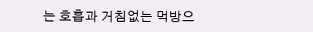는 호흡과 거침없는 먹방으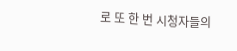로 또 한 번 시청자들의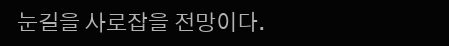눈길을 사로잡을 전망이다.